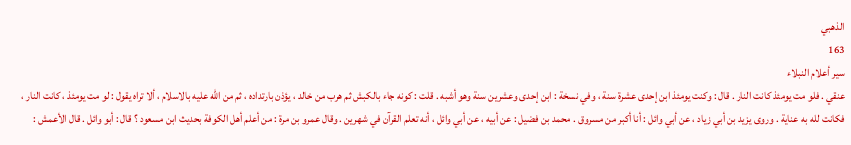الذهبي
163
سير أعلام النبلاء
عنقي . فلو مت يومئذ كانت النار . قال : وكنت يومئذ ابن إحدى عشرة سنة ، وفي نسخة : ابن إحدى وعشرين سنة وهو أشبه . قلت : كونه جاء بالكبش ثم هرب من خالد ، يؤذن بارتداده ، ثم من الله عليه بالاسلام ، ألا تراه يقول : لو مت يومئذ ، كانت النار ، فكانت لله به عناية . وروى يزيد بن أبي زياد ، عن أبي وائل : أنا أكبر من مسروق . محمد بن فضيل : عن أبيه ، عن أبي وائل ، أنه تعلم القرآن في شهرين . وقال عمرو بن مرة : من أعلم أهل الكوفة بحديث ابن مسعود ؟ قال : أبو وائل . قال الأعمش :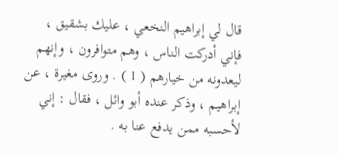قال لي إبراهيم النخعي ، عليك بشقيق ، فإني أدركت الناس ، وهم متوافرون ، وإنهم ليعدونه من خيارهم ( 1 ) . وروى مغيرة ، عن إبراهيم ، وذكر عنده أبو وائل ، فقال : إني لأحسبه ممن يدفع عنا به .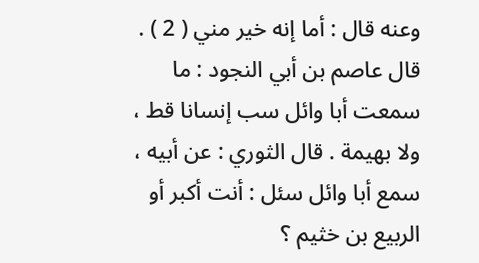وعنه قال : أما إنه خير مني ( 2 ) . قال عاصم بن أبي النجود : ما سمعت أبا وائل سب إنسانا قط ، ولا بهيمة . قال الثوري : عن أبيه ، سمع أبا وائل سئل : أنت أكبر أو الربيع بن خثيم ؟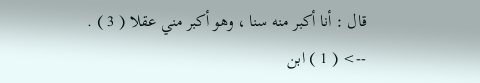قال : أنا أكبر منه سنا ، وهو أكبر مني عقلا ( 3 ) .
--> ( 1 ) ابن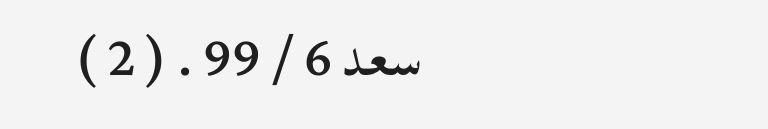سعد 6 / 99 . ( 2 )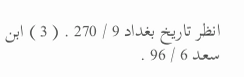انظر تاريخ بغداد 9 / 270 . ( 3 ) ابن سعد 6 / 96 .